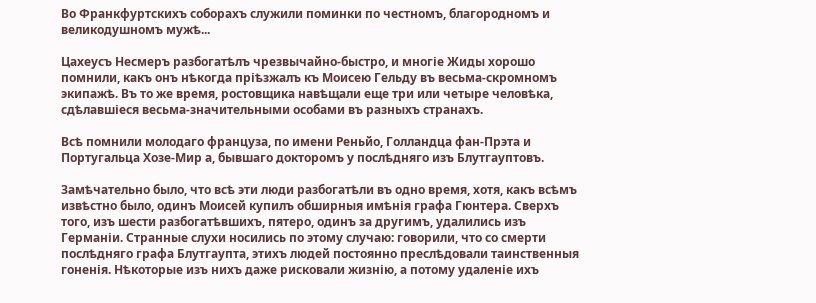Во Франкфуртскихъ соборахъ служили поминки по честномъ, благородномъ и великодушномъ мужѣ...

Цахеусъ Несмеръ разбогатѣлъ чрезвычайно-быстро, и многіе Жиды хорошо помнили, какъ онъ нѣкогда пріѣзжалъ къ Моисею Гельду въ весьма-скромномъ экипажѣ. Въ то же время, ростовщика навѣщали еще три или четыре человѣка, сдѣлавшіеся весьма-значительными особами въ разныхъ странахъ.

Всѣ помнили молодаго француза, по имени Реньйо, Голландца фан-Прэта и Португальца Хозе-Мир а, бывшаго докторомъ у послѣдняго изъ Блутгауптовъ.

Замѣчательно было, что всѣ эти люди разбогатѣли въ одно время, хотя, какъ всѣмъ извѣстно было, одинъ Моисей купилъ обширныя имѣнія графа Гюнтера. Сверхъ того, изъ шести разбогатѣвшихъ, пятеро, одинъ за другимъ, удалились изъ Германіи. Странные слухи носились по этому случаю: говорили, что со смерти послѣдняго графа Блутгаупта, этихъ людей постоянно преслѣдовали таинственныя гоненія. Нѣкоторые изъ нихъ даже рисковали жизнію, а потому удаленіе ихъ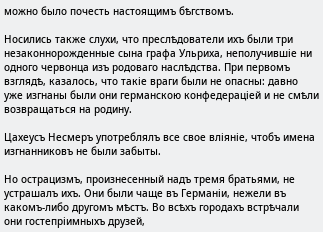можно было почесть настоящимъ бѣгствомъ.

Носились также слухи, что преслѣдователи ихъ были три незаконнорожденные сына графа Ульриха, неполучившіе ни одного червонца изъ родоваго наслѣдства. При первомъ взглядѣ, казалось, что такіе враги были не опасны: давно уже изгнаны были они германскою конфедераціей и не смѣли возвращаться на родину.

Цахеусъ Несмеръ употреблялъ все свое вліяніе, чтобъ имена изгнанниковъ не были забыты.

Но острацизмъ, произнесенный надъ тремя братьями, не устрашалъ ихъ. Они были чаще въ Германіи, нежели въ какомъ-либо другомъ мѣстъ. Во всѣхъ городахъ встрѣчали они гостепріимныхъ друзей,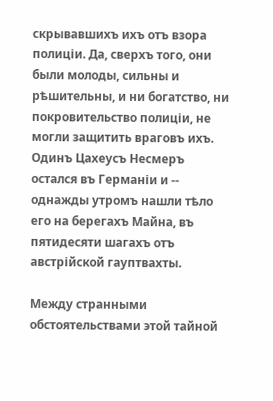скрывавшихъ ихъ отъ взора полиціи. Да, сверхъ того, они были молоды, сильны и рѣшительны, и ни богатство, ни покровительство полиціи, не могли защитить враговъ ихъ. Одинъ Цахеусъ Несмеръ остался въ Германіи и -- однажды утромъ нашли тѣло его на берегахъ Майна, въ пятидесяти шагахъ отъ австрійской гауптвахты.

Между странными обстоятельствами этой тайной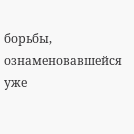борьбы, ознаменовавшейся уже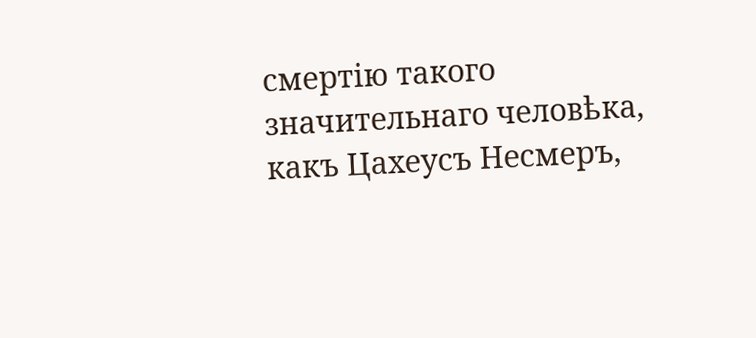смертію такого значительнаго человѣка, какъ Цахеусъ Несмеръ,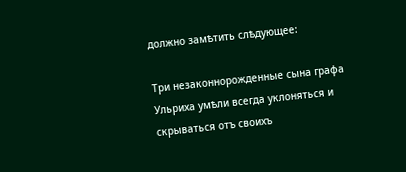должно замѣтить слѣдующее:

Три незаконнорожденные сына графа Ульриха умѣли всегда уклоняться и скрываться отъ своихъ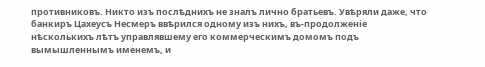противниковъ. Никто изъ послѣднихъ не зналъ лично братьевъ. Увѣряли даже, что банкиръ Цахеусъ Несмеръ ввѣрился одному изъ нихъ, въ-продолженіе нѣсколькихъ лѣтъ управлявшему его коммерческимъ домомъ подъ вымышленнымъ именемъ, и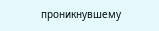проникнувшему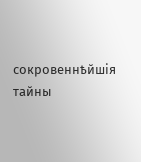сокровеннѣйшія тайны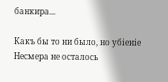банкира...

Какъ бы то ни было, но убіеніе Несмера не осталось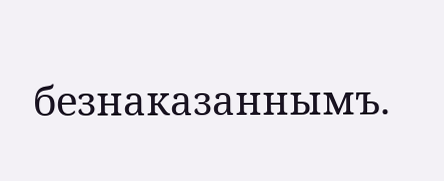безнаказаннымъ.